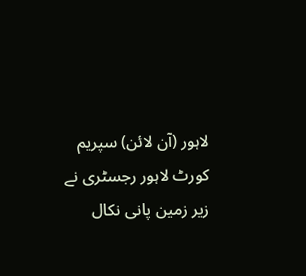لاہور (آن لائن) سپریم کورٹ لاہور رجسٹری نے زیر زمین پانی نکال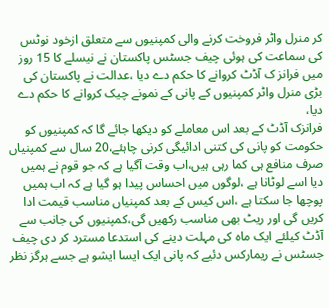کر منرل واٹر فروخت کرنے والی کمپنیوں سے متعلق ازخود نوٹس کی سماعت کی ہوئی چیف جسٹس پاکستان نے نیسلے کا 15 روز میں فرانز ک آڈٹ کروانے کا حکم دے دیا ،عدالت نے پاکستان کی بڑی منرل واٹر کمپنیوں کے پانی کے نمونے چیک کروانے کا حکم دے دیا،
فرانزک آڈٹ کے بعد اس معاملے کو دیکھا جائے گا کہ کمپنیوں کو حکومت کو پانی کی کتنی ادائیگی کرنی چاہئے،20 سال سے کمپنیاں صرف منافع ہی کما رہی ہیں،اب وقت آگیا ہے کہ جو قوم نے ہمیں دیا اسے لوٹانا ہے ،لوگوں میں احساس پیدا ہو گیا ہے کہ اب ہمیں پوچھا جا سکتا ہے ،اس کیس کے بعد کمپنیاں مناسب قیمت ادا کریں گی اور ریٹ بھی مناسب رکھیں گی،کمپنیوں کی جانب سے آڈٹ کیلئے ایک ماہ کی مہلت دینے کی استدعا مسترد کر دی چیف جسٹس نے ریمارکس دئیے کہ پانی ایک ایسا ایشو ہے جسے ہرگز نظر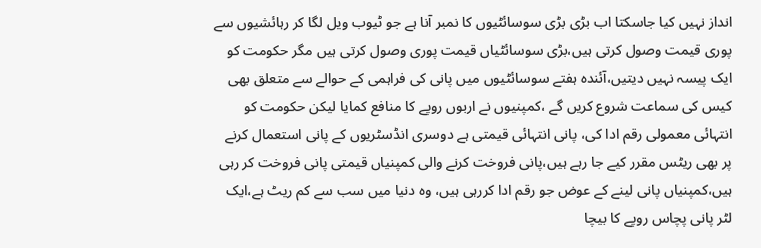انداز نہیں کیا جاسکتا اب بڑی بڑی سوسائٹیوں کا نمبر آنا ہے جو ٹیوب ویل لگا کر رہائشیوں سے پوری قیمت وصول کرتی ہیں،بڑی سوسائٹیاں قیمت پوری وصول کرتی ہیں مگر حکومت کو ایک پیسہ نہیں دیتیں،آئندہ ہفتے سوسائٹیوں میں پانی کی فراہمی کے حوالے سے متعلق بھی کیس کی سماعت شروع کریں گے ،کمپنیوں نے اربوں روپے کا منافع کمایا لیکن حکومت کو انتہائی معمولی رقم ادا کی، پانی انتہائی قیمتی ہے دوسری انڈسٹریوں کے پانی استعمال کرنے پر بھی ریٹس مقرر کیے جا رہے ہیں،پانی فروخت کرنے والی کمپنیاں قیمتی پانی فروخت کر رہی ہیں،کمپنیاں پانی لینے کے عوض جو رقم ادا کررہی ہیں، وہ دنیا میں سب سے کم ریٹ ہے،ایک لٹر پانی پچاس روپے کا بیچا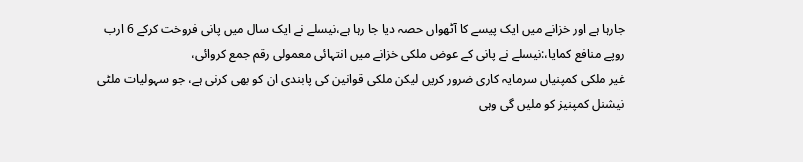جارہا ہے اور خزانے میں ایک پیسے کا آٹھواں حصہ دیا جا رہا ہے،نیسلے نے ایک سال میں پانی فروخت کرکے 6 ارب روپے منافع کمایا،:نیسلے نے پانی کے عوض ملکی خزانے میں انتہائی معمولی رقم جمع کروائی،
غیر ملکی کمپنیاں سرمایہ کاری ضرور کریں لیکن ملکی قوانین کی پابندی ان کو بھی کرنی ہے، جو سہولیات ملٹی نیشنل کمپنیز کو ملیں گی وہی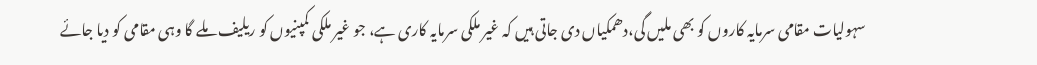سہولیات مقامی سرمایہ کاروں کو بھی ملیں گی،دھمکیاں دی جاتی ہیں کہ غیر ملکی سرمایہ کاری ہے، جو غیر ملکی کمپنیوں کو ریلیف ملے گا وہی مقامی کو دیا جائے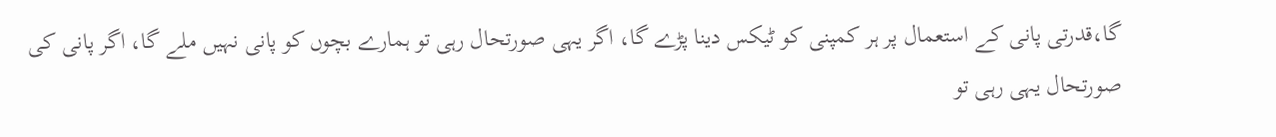گا،قدرتی پانی کے استعمال پر ہر کمپنی کو ٹیکس دینا پڑے گا، اگر یہی صورتحال رہی تو ہمارے بچوں کو پانی نہیں ملے گا، اگر پانی کی صورتحال یہی رہی تو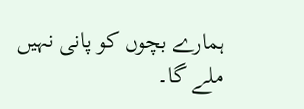ہمارے بچوں کو پانی نہیں ملے گا۔